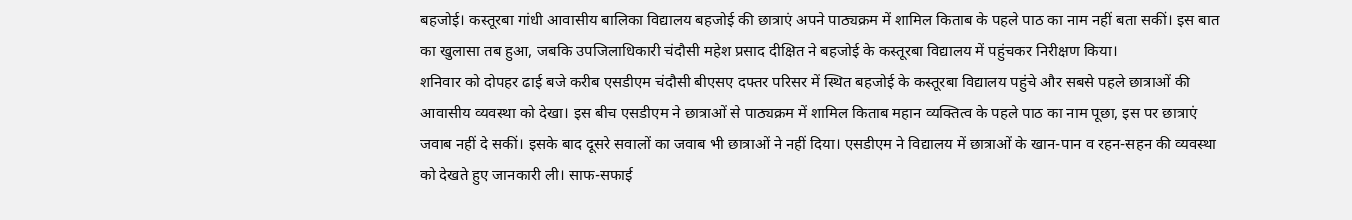बहजोई। कस्तूरबा गांधी आवासीय बालिका विद्यालय बहजोई की छात्राएं अपने पाठ्यक्रम में शामिल किताब के पहले पाठ का नाम नहीं बता सकीं। इस बात का खुलासा तब हुआ, जबकि उपजिलाधिकारी चंदौसी महेश प्रसाद दीक्षित ने बहजोई के कस्तूरबा विद्यालय में पहुंचकर निरीक्षण किया।
शनिवार को दोपहर ढाई बजे करीब एसडीएम चंदौसी बीएसए दफ्तर परिसर में स्थित बहजोई के कस्तूरबा विद्यालय पहुंचे और सबसे पहले छात्राओं की आवासीय व्यवस्था को देखा। इस बीच एसडीएम ने छात्राओं से पाठ्यक्रम में शामिल किताब महान व्यक्तित्व के पहले पाठ का नाम पूछा, इस पर छात्राएं जवाब नहीं दे सकीं। इसके बाद दूसरे सवालों का जवाब भी छात्राओं ने नहीं दिया। एसडीएम ने विद्यालय में छात्राओं के खान-पान व रहन-सहन की व्यवस्था को देखते हुए जानकारी ली। साफ-सफाई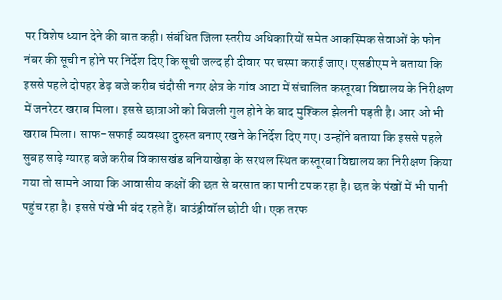पर विशेष ध्यान देने की बात कही। संबंधित जिला स्तरीय अधिकारियों समेत आकस्मिक सेवाओं के फोन नंबर की सूची न होने पर निर्देश दिए कि सूची जल्द ही दीवार पर चस्पा कराई जाए। एसडीएम ने बताया कि इससे पहले दोपहर डेढ़ बजे करीब चंदौसी नगर क्षेत्र के गांव आटा में संचालित कस्तूरबा विद्यालय के निरीक्षण में जनरेटर खराब मिला। इससे छात्राओं को बिजली गुल होने के बाद मुश्किल झेलनी पड़ती है। आर ओ भी खराब मिला। साफ-सफाई व्यवस्था दुरुस्त बनाए रखने के निर्देश दिए गए। उन्होंने बताया कि इससे पहले सुबह साढ़े ग्यारह बजे करीब विकासखंड बनियाखेड़ा के सरथल स्थित कस्तूरबा विद्यालय का निरीक्षण किया गया तो सामने आया कि आवासीय कक्षों की छत से बरसात का पानी टपक रहा है। छत के पंखों में भी पानी पहुंच रहा है। इससे पंखे भी बंद रहते हैं। बाउंड्रीवॉल छोटी थी। एक तरफ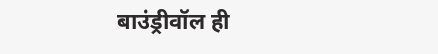बाउंड्रीवॉल ही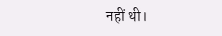नहीं थी।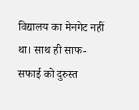विद्यालय का मेनगेट नहीं था। साथ ही साफ-सफाई को दुरुस्त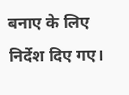बनाए के लिए निर्देश दिए गए।